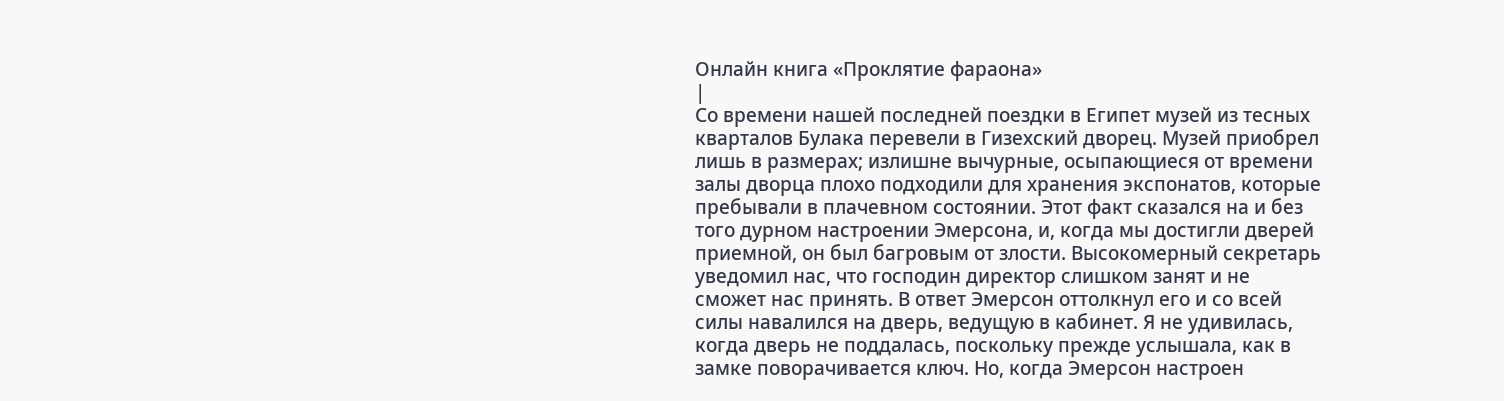Онлайн книга «Проклятие фараона»
|
Со времени нашей последней поездки в Египет музей из тесных кварталов Булака перевели в Гизехский дворец. Музей приобрел лишь в размерах; излишне вычурные, осыпающиеся от времени залы дворца плохо подходили для хранения экспонатов, которые пребывали в плачевном состоянии. Этот факт сказался на и без того дурном настроении Эмерсона, и, когда мы достигли дверей приемной, он был багровым от злости. Высокомерный секретарь уведомил нас, что господин директор слишком занят и не сможет нас принять. В ответ Эмерсон оттолкнул его и со всей силы навалился на дверь, ведущую в кабинет. Я не удивилась, когда дверь не поддалась, поскольку прежде услышала, как в замке поворачивается ключ. Но, когда Эмерсон настроен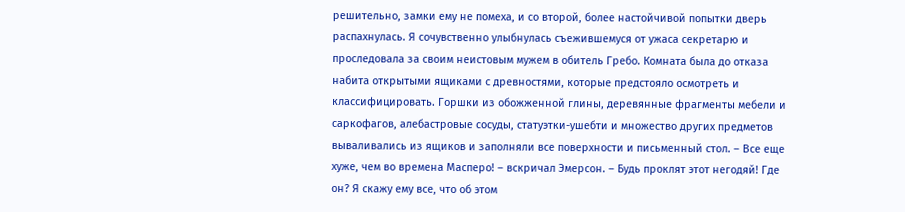решительно, замки ему не помеха, и со второй, более настойчивой попытки дверь распахнулась. Я сочувственно улыбнулась съежившемуся от ужаса секретарю и проследовала за своим неистовым мужем в обитель Гребо. Комната была до отказа набита открытыми ящиками с древностями, которые предстояло осмотреть и классифицировать. Горшки из обожженной глины, деревянные фрагменты мебели и саркофагов, алебастровые сосуды, статуэтки-ушебти и множество других предметов вываливались из ящиков и заполняли все поверхности и письменный стол. – Все еще хуже, чем во времена Масперо! – вскричал Эмерсон. – Будь проклят этот негодяй! Где он? Я скажу ему все, что об этом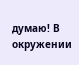думаю! В окружении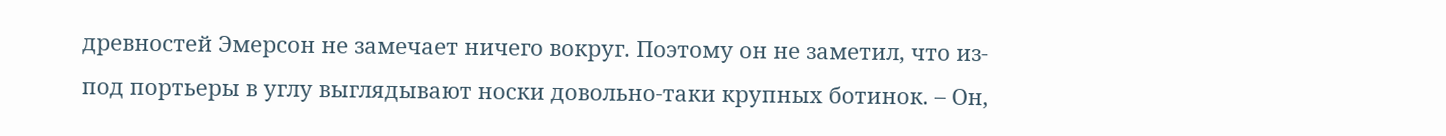древностей Эмерсон не замечает ничего вокруг. Поэтому он не заметил, что из-под портьеры в углу выглядывают носки довольно-таки крупных ботинок. – Он,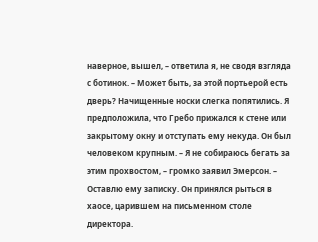наверное, вышел, – ответила я, не сводя взгляда с ботинок. – Может быть, за этой портьерой есть дверь? Начищенные носки слегка попятились. Я предположила, что Гребо прижался к стене или закрытому окну и отступать ему некуда. Он был человеком крупным. – Я не собираюсь бегать за этим прохвостом, – громко заявил Эмерсон. – Оставлю ему записку. Он принялся рыться в хаосе, царившем на письменном столе директора.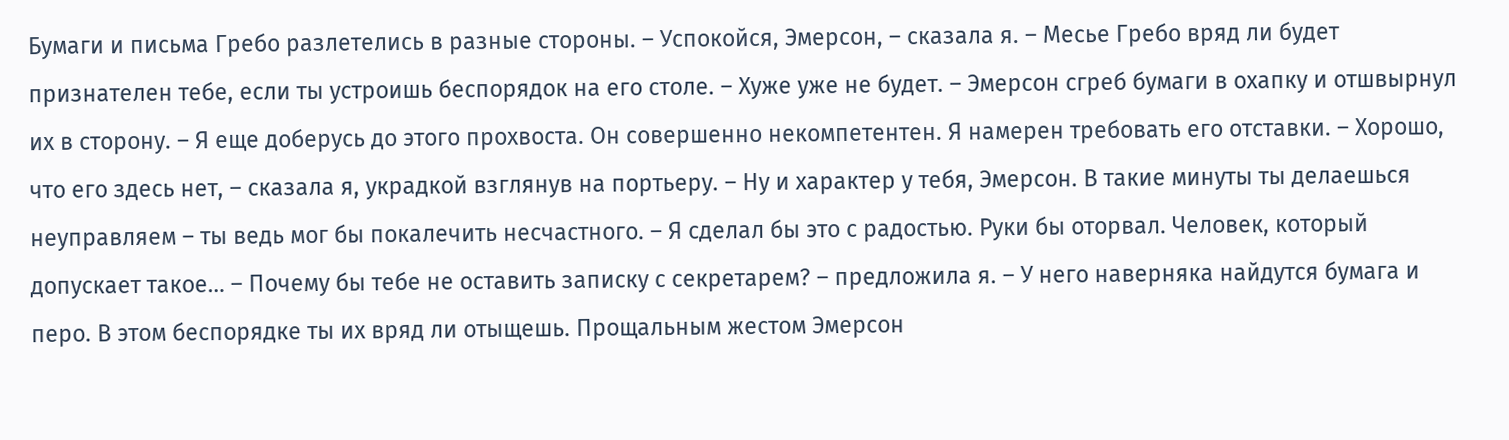Бумаги и письма Гребо разлетелись в разные стороны. – Успокойся, Эмерсон, – сказала я. – Месье Гребо вряд ли будет признателен тебе, если ты устроишь беспорядок на его столе. – Хуже уже не будет. – Эмерсон сгреб бумаги в охапку и отшвырнул их в сторону. – Я еще доберусь до этого прохвоста. Он совершенно некомпетентен. Я намерен требовать его отставки. – Хорошо, что его здесь нет, – сказала я, украдкой взглянув на портьеру. – Ну и характер у тебя, Эмерсон. В такие минуты ты делаешься неуправляем – ты ведь мог бы покалечить несчастного. – Я сделал бы это с радостью. Руки бы оторвал. Человек, который допускает такое… – Почему бы тебе не оставить записку с секретарем? – предложила я. – У него наверняка найдутся бумага и перо. В этом беспорядке ты их вряд ли отыщешь. Прощальным жестом Эмерсон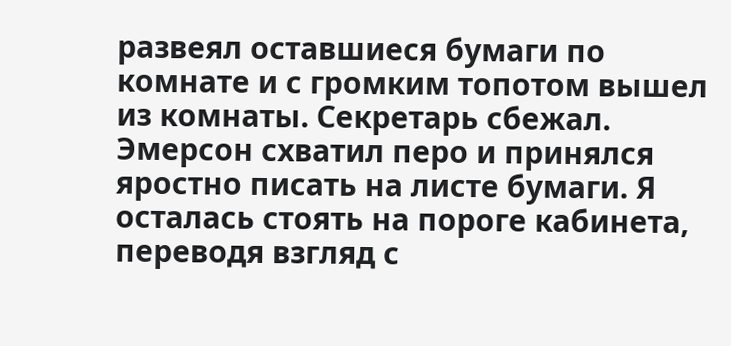развеял оставшиеся бумаги по комнате и с громким топотом вышел из комнаты. Секретарь сбежал. Эмерсон схватил перо и принялся яростно писать на листе бумаги. Я осталась стоять на пороге кабинета, переводя взгляд с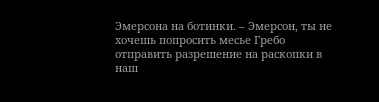Эмерсона на ботинки. – Эмерсон, ты не хочешь попросить месье Гребо отправить разрешение на раскопки в наш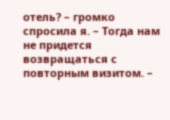отель? – громко спросила я. – Тогда нам не придется возвращаться с повторным визитом. –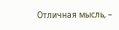Отличная мысль, –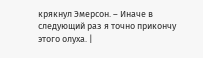крякнул Эмерсон. – Иначе в следующий раз я точно прикончу этого олуха. |